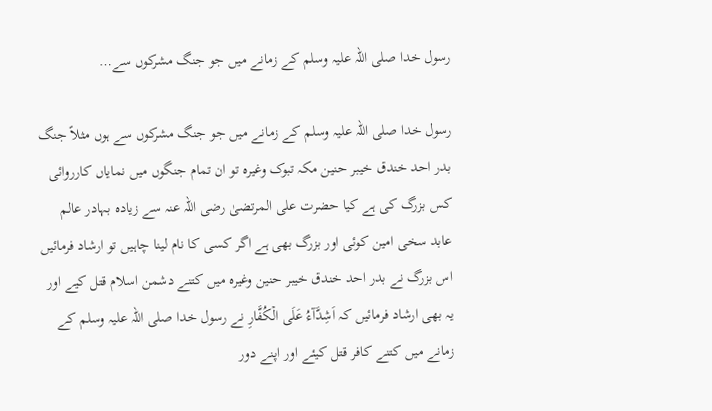رسول خدا صلی اللہ علیہ وسلم کے زمانے میں جو جنگ مشرکوں سے…

رسول خدا صلی اللہ علیہ وسلم کے زمانے میں جو جنگ مشرکوں سے ہوں مثلاً جنگ بدر احد خندق خیبر حنین مکہ تبوک وغیره تو ان تمام جنگوں میں نمایاں کارروائی کس بزرگ کی ہے کیا حضرت علی المرتضیٰ رضی اللہ عنہ سے زیادہ بہادر عالم عابد سخی امین کوئی اور بزرگ بھی ہے اگر کسی کا نام لینا چاہیں تو ارشاد فرمائیں اس بزرگ نے بدر احد خندق خیبر حنین وغیرہ میں کتنے دشمن اسلام قتل کیے اور یہ بھی ارشاد فرمائیں کہ اَشِدَّآءُ عَلَى الۡكُفَّارِ نے رسول خدا صلی اللہ علیہ وسلم کے زمانے میں کتنے کافر قتل کیئے اور اپنے دور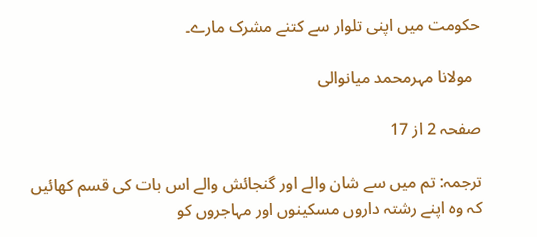حکومت میں اپنی تلوار سے کتنے مشرک مارے۔

  مولانا مہرمحمد میانوالی

صفحہ 2 از 17

ترجمہ: تم میں سے شان والے اور گنجائش والے اس بات کی قسم کھائیں کہ وہ اپنے رشتہ داروں مسکینوں اور مہاجروں کو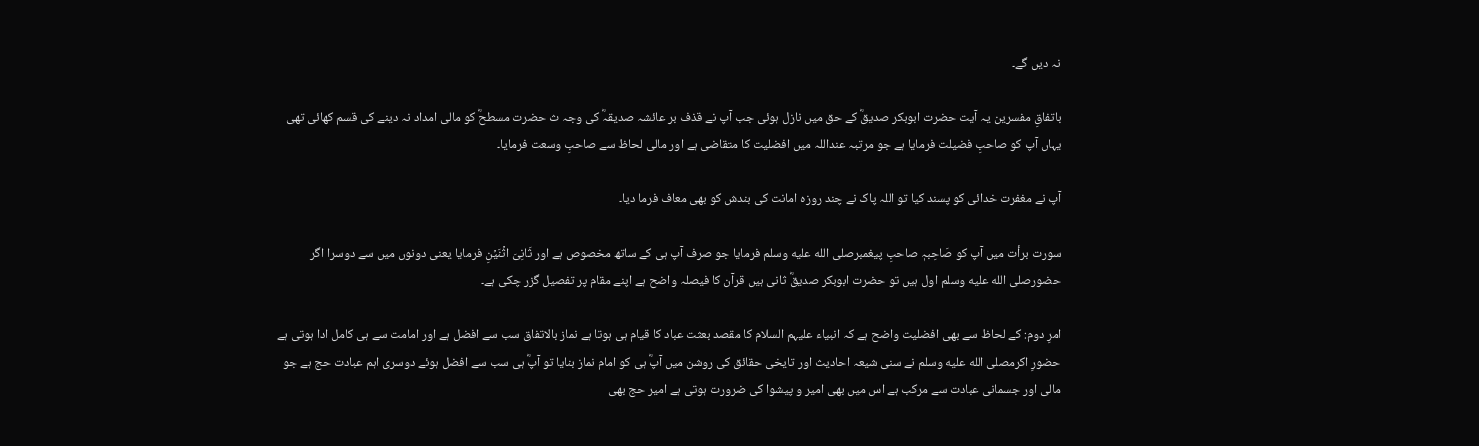نہ دیں گے۔

باتفاقِ مفسرین یہ آیت حضرت ابوبکر صدیقؓ کے حق میں نازل ہوئی جب آپ نے قذف بر عائشہ صدیقہؓ کی وجہ ث حضرت مسطحؓ کو مالی امداد نہ دینے کی قسم کھائی تھی یہاں آپ کو صاحبِ فضیلت فرمایا ہے جو مرتبہ عنداللہ میں افضلیت کا متقاضی ہے اور مالی لحاظ سے صاحبِ وسعت فرمایا۔

آپ نے مغفرت خدائی کو پسند کیا تو اللہ پاک نے چند روزہ امانت کی بندش کو بھی معاف فرما دیا۔

سورت برأت میں آپ کو صَاحِبہٖ صاحبِ پیغمبرصلى الله عليه وسلم فرمایا جو صرف آپ ہی کے ساتھ مخصوص ہے اور ثَانِىَ اثۡنَيۡنِ فرمایا یعنی دونوں میں سے دوسرا اگر حضورصلى الله عليه وسلم اول ہیں تو حضرت ابوبکر صدیقؓ ثانی ہیں قرآن کا فیصلہ واضح ہے اپنے مقام پر تفصیل گزر چکی ہے۔

امرِ دوم: کے لحاظ سے بھی افضلیت واضح ہے کہ انبیاء علیہم السلام کا مقصد بعثت عباد کا قیام ہی ہوتا ہے نماز بالاتفاق سب سے افضل ہے اور امامت سے ہی کامل ادا ہوتی ہے حضورِ اکرمصلى الله عليه وسلم نے سنی شیعہ احادیث اور تایخی حقائق کی روشن میں آپؓ ہی کو امام نماز بنایا تو آپؓ ہی سب سے افضل ہوئے دوسری اہم عبادت حج ہے جو مالی اور جسمانی عبادت سے مرکب ہے اس میں بھی امیر و پیشوا کی ضرورت ہوتی ہے امیر حج بھی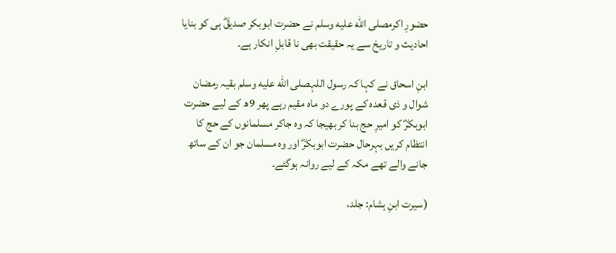حضورِ اکرمصلى الله عليه وسلم نے حضرت ابوبکر صدیقؓ ہی کو بنایا احادیث و تاریخ سے یہ حقیقت بھی نا قابلِ انکار ہے۔

ابنِ اسحاق نے کہا کہ رسول اللہصلى الله عليه وسلم بقیہ رمضان شوال و ذی قعده کے پورے دو ماہ مقیم رہے پھر 9ھ کے لیے حضرت ابوبکرؓ کو امیرِ حج بنا کر بھیجا کہ وہ جاکر مسلمانوں کے حج کا انتظام کریں بہرحال حضرت ابوبکرؓ اور وہ مسلمان جو ان کے ساتھ جانے والے تھے مکہ کے لیے روانہ ہوگئے۔

(سیرت ابنِ ہشام: جلد،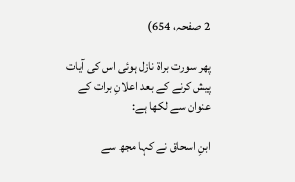2 صفحہ، 654)

پھر سورت براۃ نازل ہوئی اس کی آیات پیش کرنے کے بعد اعلانِ برات کے عنوان سے لکھا ہے:

ابنِ اسحاق نے کہا مجھ سے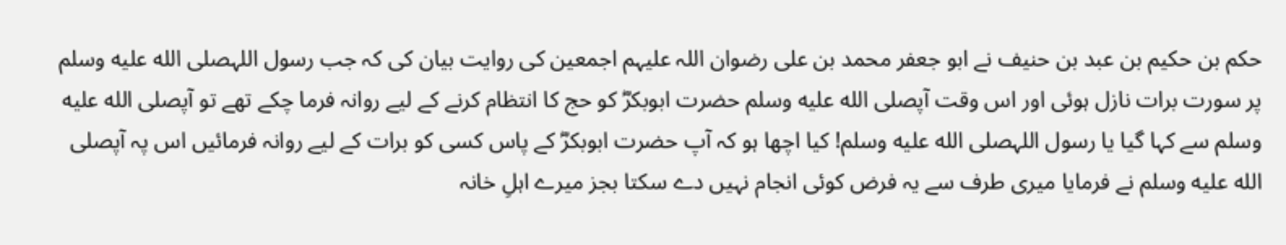حکم بن حکیم بن عبد بن حنیف نے ابو جعفر محمد بن علی رضوان اللہ علیہم اجمعین کی روایت بیان کی کہ جب رسول اللہصلى الله عليه وسلم پر سورت برات نازل ہوئی اور اس وقت آپصلى الله عليه وسلم حضرت ابوبکرؓ کو حج کا انتظام کرنے کے لیے روانہ فرما چکے تھے تو آپصلى الله عليه وسلم سے کہا گیا یا رسول اللہصلى الله عليه وسلم! کیا اچھا ہو کہ آپ حضرت ابوبکرؓ کے پاس کسی کو برات کے لیے روانہ فرمائیں اس پہ آپصلى الله عليه وسلم نے فرمایا میری طرف سے یہ فرض کوئی انجام نہیں دے سکتا بجز میرے اہلِ خانہ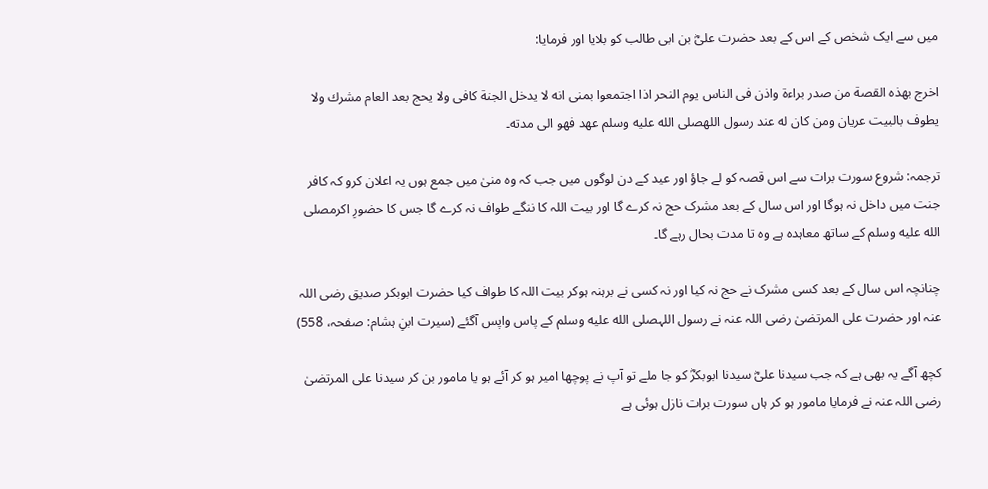میں سے ایک شخص کے اس کے بعد حضرت علیؓ بن ابی طالب کو بلایا اور فرمایا:

اخرج بهذه القصة من صدر براءة واذن فی الناس يوم النحر اذا اجتمعوا بمنى انه لا يدخل الجنة كافی ولا يحج بعد العام مشرك ولا يطوف بالبيت عريان ومن كان له عند رسول اللهصلى الله عليه وسلم عهد فهو الى مدته۔

ترجمہ: شروع سورت برات سے اس قصہ کو لے جاؤ اور عید کے دن لوگوں میں جب کہ وہ منیٰ میں جمع ہوں یہ اعلان کرو کہ کافر جنت میں داخل نہ ہوگا اور اس سال کے بعد مشرک حج نہ کرے گا اور بیت اللہ کا ننگے طواف نہ کرے گا جس کا حضورِ اکرمصلى الله عليه وسلم کے ساتھ معاہدہ ہے وہ تا مدت بحال رہے گا۔

چنانچہ اس سال کے بعد کسی مشرک نے حج نہ کیا اور نہ کسی نے برہنہ ہوکر بیت اللہ کا طواف کیا حضرت ابوبکر صدیق رضی اللہ عنہ اور حضرت علی المرتضیٰ رضی اللہ عنہ نے رسول اللہصلى الله عليه وسلم کے پاس واپس آگئے (سیرت ابنِ ہشام: صفحہ، 558)

کچھ آگے یہ بھی ہے کہ جب سیدنا علیؓ سیدنا ابوبکرؓ کو جا ملے تو آپ نے پوچھا امیر ہو کر آئے ہو یا مامور بن کر سیدنا علی المرتضیٰ رضی اللہ عنہ نے فرمایا مامور ہو کر ہاں سورت برات نازل ہوئی ہے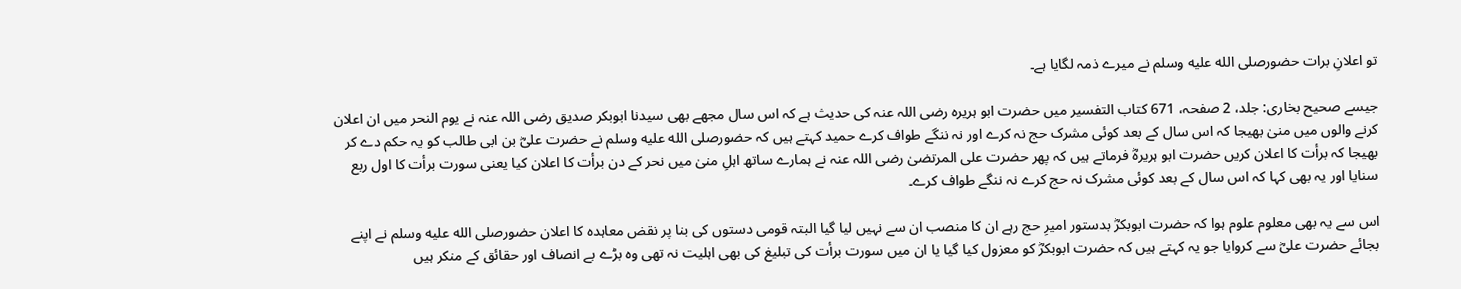تو اعلانِ برات حضورصلى الله عليه وسلم نے میرے ذمہ لگایا ہے۔

جیسے صحیح بخاری: جلد، 2 صفحہ، 671 کتاب التفسیر میں حضرت ابو ہریرہ رضی اللہ عنہ کی حدیث ہے کہ اس سال مجھے بھی سیدنا ابوبکر صدیق رضی اللہ عنہ نے یوم النحر میں ان اعلان کرنے والوں میں منیٰ بھیجا کہ اس سال کے بعد کوئی مشرک حج نہ کرے اور نہ ننگے طواف کرے حمید کہتے ہیں کہ حضورصلى الله عليه وسلم نے حضرت علیؓ بن ابی طالب کو یہ حکم دے کر بھیجا کہ برأت کا اعلان کریں حضرت ابو ہریرہؓ فرماتے ہیں کہ پھر حضرت علی المرتضیٰ رضی اللہ عنہ نے ہمارے ساتھ اہلِ منیٰ میں نحر کے دن برأت کا اعلان کیا یعنی سورت برأت کا اول ربع سنایا اور یہ بھی کہا کہ اس سال کے بعد کوئی مشرک نہ حج کرے نہ ننگے طواف کرے۔

اس سے یہ بھی معلوم علوم ہوا کہ حضرت ابوبکرؓ بدستور امیرِ حج رہے ان کا منصب ان سے نہیں لیا گیا البتہ قومی دستوں کی بنا پر نقض معاہدہ کا اعلان حضورصلى الله عليه وسلم نے اپنے بجائے حضرت علیؓ سے کروایا جو یہ کہتے ہیں کہ حضرت ابوبکرؓ کو معزول کیا گیا یا ان میں سورت برأت کی تبلیغ کی بھی اہلیت نہ تھی وہ بڑے بے انصاف اور حقائق کے منکر ہیں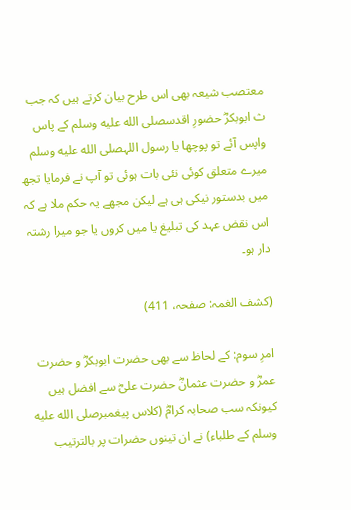معتصب شیعہ بھی اس طرح بیان کرتے ہیں کہ جب ث ابوبکرؓ حضورِ اقدسصلى الله عليه وسلم کے پاس واپس آئے تو پوچھا یا رسول اللہصلى الله عليه وسلم میرے متعلق کوئی نئی بات ہوئی تو آپ نے فرمایا تجھ میں بدستور نیکی ہی ہے لیکن مجھے یہ حکم ملا ہے کہ اس نقض عہد کی تبلیغ یا میں کروں یا جو میرا رشتہ دار ہو۔

(کشف الغمہ: صفحہ، 411)

امرِ سوم: کے لحاظ سے بھی حضرت ابوبکرؓ و حضرت عمرؓ و حضرت عثمانؓ حضرت علیؓ سے افضل ہیں کیونکہ سب صحابہ کرامؓ (کلاس پیغمبرصلى الله عليه وسلم کے طلباء) نے ان تینوں حضرات پر بالترتیب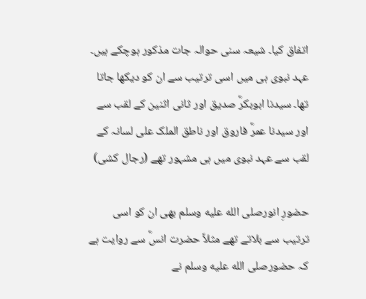اتفاق کیا۔ شیعہ سنی حوالہ جات مذکور ہوچکے ہیں۔ عہد نبوی ہی میں اسی ترتیب سے ان کو دیکھا جاتا تھا۔ سیدنا ابوبکرؓ صدیق اور ثانی اثنین کے لقب سے اور سیدنا عمرؓ فاروق اور ناطق الملک علی لسانہ کے لقب سے عہد نبوی میں ہی مشہور تھے (رجال کشی)

حضورِ انورصلى الله عليه وسلم بھی ان کو اسی ترتیب سے بلاتے تھے مثلاً حضرت انسؓ سے روایت ہے کہ حضورصلى الله عليه وسلم نے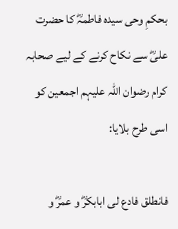بحکمِ وحی سیدہ فاطمہؓ کا حضرت علیؓ سے نکاح کرنے کے لیے صحابہ کرام رضوان اللہ علیہم اجمعین کو اسی طرح بلایا:

فانطلق فادع لى ابابكرؓ و عمرؓ و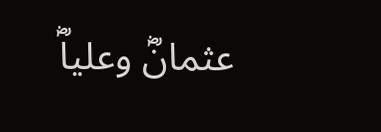عثمانؓ وعلياؓ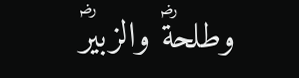وطلحةؓ والزبيرؓ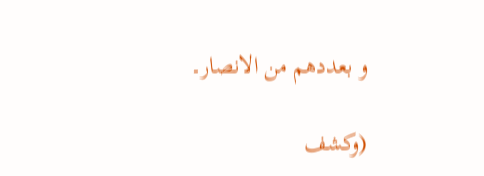و بعددهم من الانصار۔

(وكشف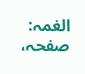الغمہ: صفحہ،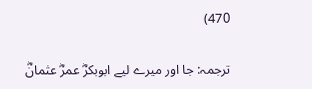470)

ترجمہ: جا اور میرے لیے ابوبکرؓ عمرؓ عثمانؓ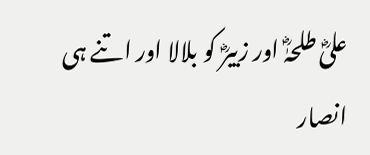علیؓ طلحہٰؓ اور زبیرؓ کو بلالا اور اتنے ہی انصار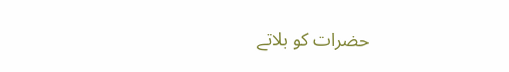حضرات کو بلاتے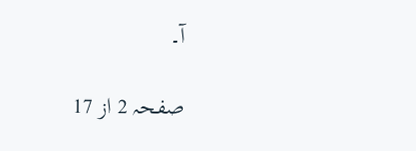آ۔

صفحہ 2 از 17